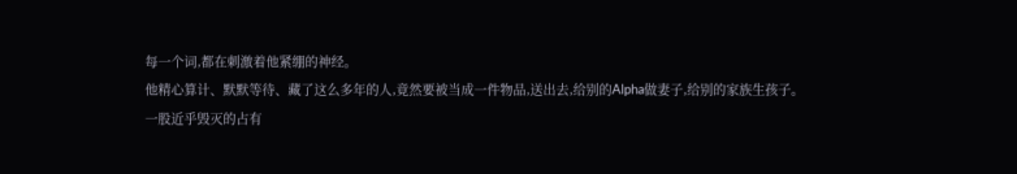每一个词,都在刺激着他紧绷的神经。
他精心算计、默默等待、藏了这么多年的人,竟然要被当成一件物品,送出去,给别的Alpha做妻子,给别的家族生孩子。
一股近乎毁灭的占有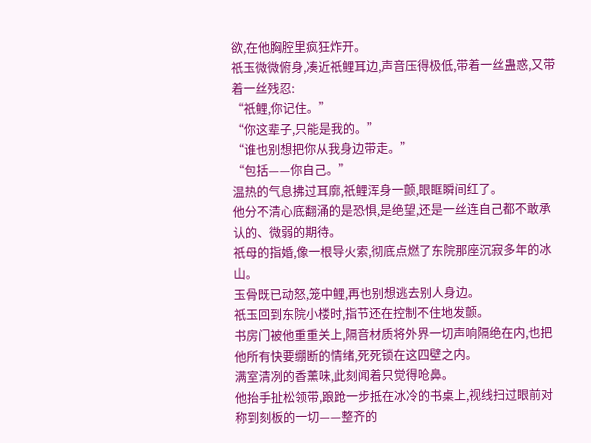欲,在他胸腔里疯狂炸开。
祇玉微微俯身,凑近祇鲤耳边,声音压得极低,带着一丝蛊惑,又带着一丝残忍:
“祇鲤,你记住。”
“你这辈子,只能是我的。”
“谁也别想把你从我身边带走。”
“包括——你自己。”
温热的气息拂过耳廓,祇鲤浑身一颤,眼眶瞬间红了。
他分不清心底翻涌的是恐惧,是绝望,还是一丝连自己都不敢承认的、微弱的期待。
祇母的指婚,像一根导火索,彻底点燃了东院那座沉寂多年的冰山。
玉骨既已动怒,笼中鲤,再也别想逃去别人身边。
祇玉回到东院小楼时,指节还在控制不住地发颤。
书房门被他重重关上,隔音材质将外界一切声响隔绝在内,也把他所有快要绷断的情绪,死死锁在这四壁之内。
满室清冽的香薰味,此刻闻着只觉得呛鼻。
他抬手扯松领带,踉跄一步抵在冰冷的书桌上,视线扫过眼前对称到刻板的一切——整齐的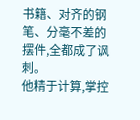书籍、对齐的钢笔、分毫不差的摆件,全都成了讽刺。
他精于计算,掌控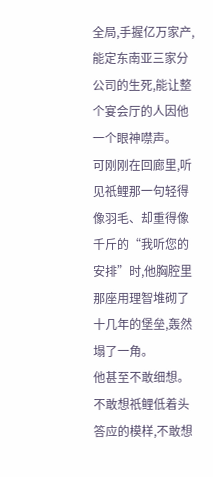全局,手握亿万家产,能定东南亚三家分公司的生死,能让整个宴会厅的人因他一个眼神噤声。
可刚刚在回廊里,听见祇鲤那一句轻得像羽毛、却重得像千斤的“我听您的安排”时,他胸腔里那座用理智堆砌了十几年的堡垒,轰然塌了一角。
他甚至不敢细想。
不敢想祇鲤低着头答应的模样,不敢想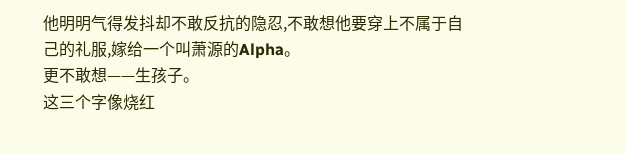他明明气得发抖却不敢反抗的隐忍,不敢想他要穿上不属于自己的礼服,嫁给一个叫萧源的Alpha。
更不敢想——生孩子。
这三个字像烧红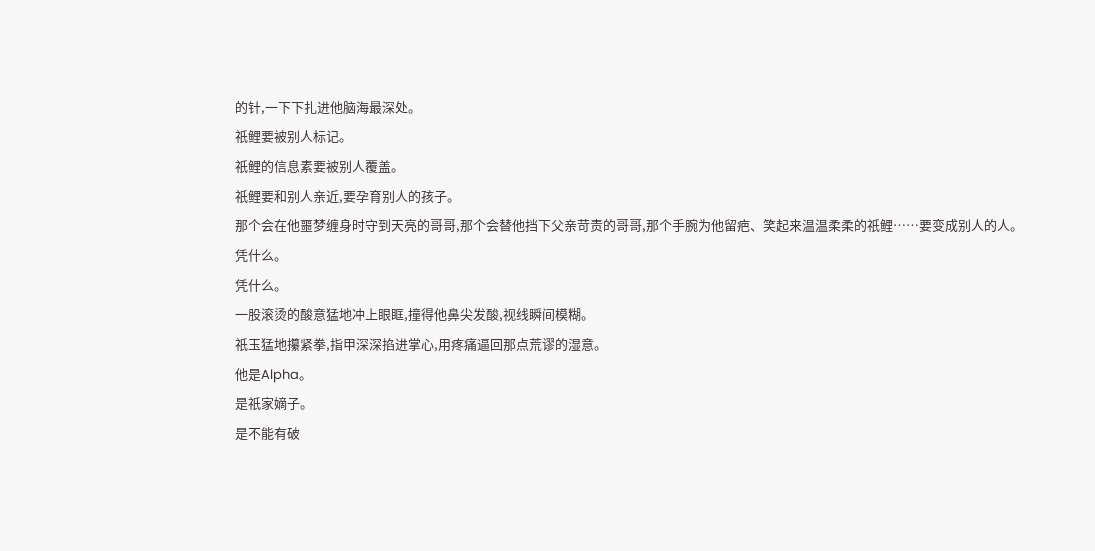的针,一下下扎进他脑海最深处。
祇鲤要被别人标记。
祇鲤的信息素要被别人覆盖。
祇鲤要和别人亲近,要孕育别人的孩子。
那个会在他噩梦缠身时守到天亮的哥哥,那个会替他挡下父亲苛责的哥哥,那个手腕为他留疤、笑起来温温柔柔的祇鲤……要变成别人的人。
凭什么。
凭什么。
一股滚烫的酸意猛地冲上眼眶,撞得他鼻尖发酸,视线瞬间模糊。
祇玉猛地攥紧拳,指甲深深掐进掌心,用疼痛逼回那点荒谬的湿意。
他是Alpha。
是祇家嫡子。
是不能有破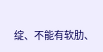绽、不能有软肋、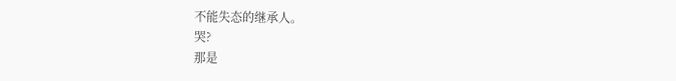不能失态的继承人。
哭?
那是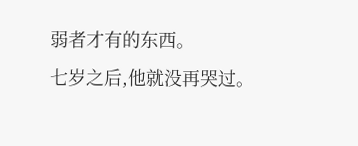弱者才有的东西。
七岁之后,他就没再哭过。